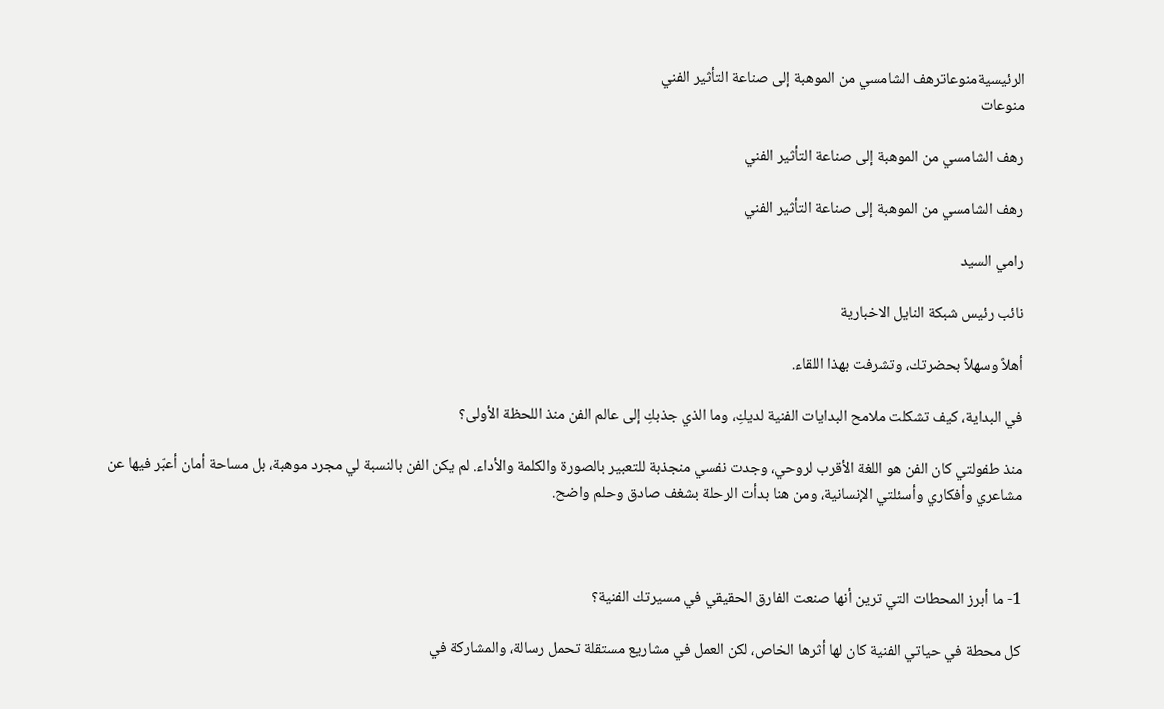الرئيسيةمنوعاترهف الشامسي من الموهبة إلى صناعة التأثير الفني
منوعات

رهف الشامسي من الموهبة إلى صناعة التأثير الفني

رهف الشامسي من الموهبة إلى صناعة التأثير الفني

رامي السيد

نائب رئيس شبكة النايل الاخبارية

أهلاً وسهلاً بحضرتك، وتشرفت بهذا اللقاء.

في البداية، كيف تشكلت ملامح البدايات الفنية لديكِ، وما الذي جذبكِ إلى عالم الفن منذ اللحظة الأولى؟

منذ طفولتي كان الفن هو اللغة الأقرب لروحي، وجدت نفسي منجذبة للتعبير بالصورة والكلمة والأداء. لم يكن الفن بالنسبة لي مجرد موهبة، بل مساحة أمان أعبّر فيها عن مشاعري وأفكاري وأسئلتي الإنسانية، ومن هنا بدأت الرحلة بشغف صادق وحلم واضح.



1- ما أبرز المحطات التي ترين أنها صنعت الفارق الحقيقي في مسيرتك الفنية؟

كل محطة في حياتي الفنية كان لها أثرها الخاص، لكن العمل في مشاريع مستقلة تحمل رسالة، والمشاركة في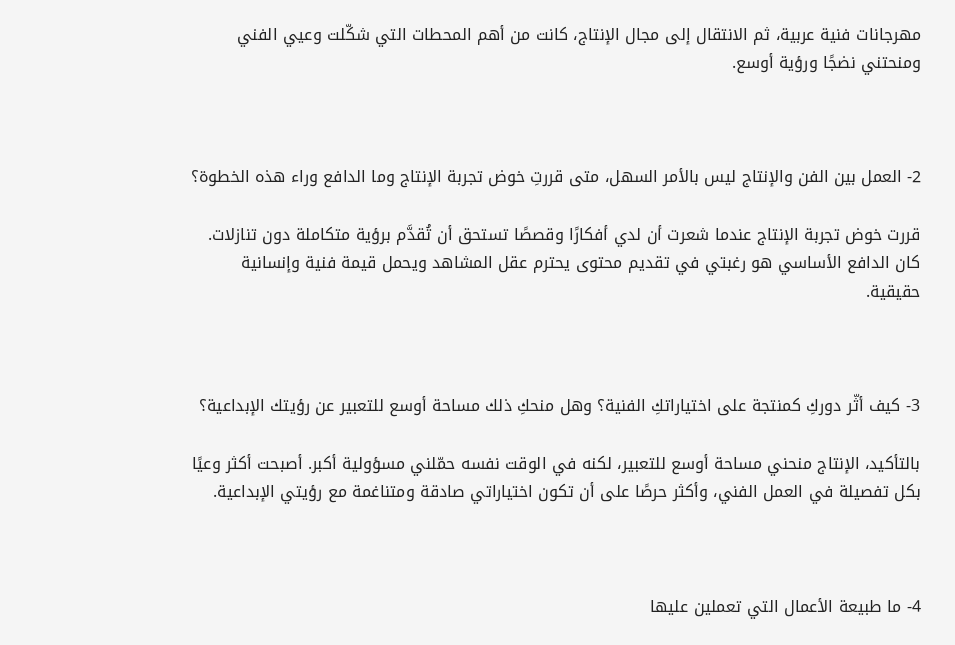مهرجانات فنية عربية، ثم الانتقال إلى مجال الإنتاج، كانت من أهم المحطات التي شكّلت وعيي الفني ومنحتني نضجًا ورؤية أوسع.



2- العمل بين الفن والإنتاج ليس بالأمر السهل، متى قررتِ خوض تجربة الإنتاج وما الدافع وراء هذه الخطوة؟

قررت خوض تجربة الإنتاج عندما شعرت أن لدي أفكارًا وقصصًا تستحق أن تُقدَّم برؤية متكاملة دون تنازلات. كان الدافع الأساسي هو رغبتي في تقديم محتوى يحترم عقل المشاهد ويحمل قيمة فنية وإنسانية حقيقية.



3- كيف أثّر دوركِ كمنتجة على اختياراتكِ الفنية؟ وهل منحكِ ذلك مساحة أوسع للتعبير عن رؤيتك الإبداعية؟

بالتأكيد، الإنتاج منحني مساحة أوسع للتعبير، لكنه في الوقت نفسه حمّلني مسؤولية أكبر. أصبحت أكثر وعيًا بكل تفصيلة في العمل الفني، وأكثر حرصًا على أن تكون اختياراتي صادقة ومتناغمة مع رؤيتي الإبداعية.



4- ما طبيعة الأعمال التي تعملين عليها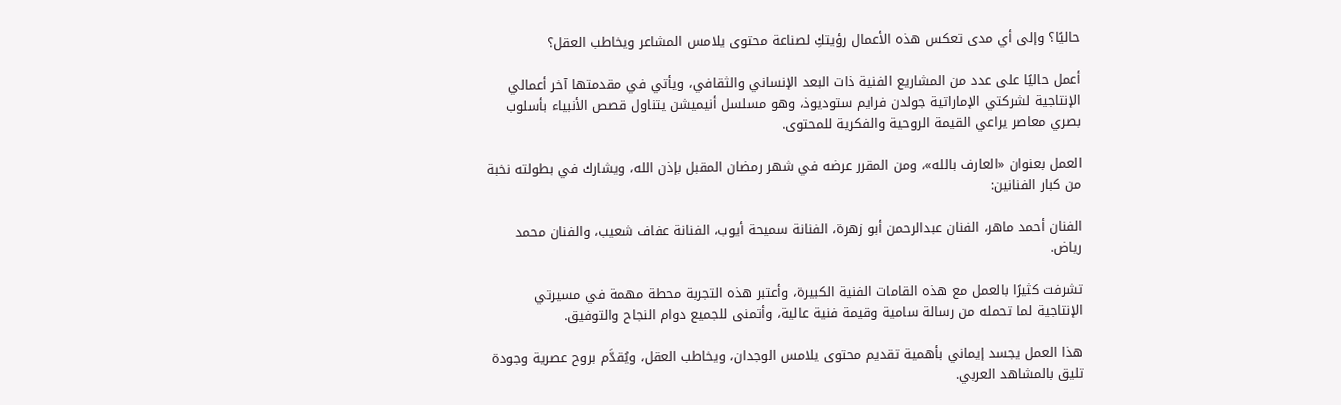حاليًا؟ وإلى أي مدى تعكس هذه الأعمال رؤيتكِ لصناعة محتوى يلامس المشاعر ويخاطب العقل؟

أعمل حاليًا على عدد من المشاريع الفنية ذات البعد الإنساني والثقافي، ويأتي في مقدمتها آخر أعمالي الإنتاجية لشركتي الإماراتية جولدن فرايم ستوديوذ، وهو مسلسل أنيميشن يتناول قصص الأنبياء بأسلوب بصري معاصر يراعي القيمة الروحية والفكرية للمحتوى.

العمل بعنوان «العارف بالله»، ومن المقرر عرضه في شهر رمضان المقبل بإذن الله، ويشارك في بطولته نخبة من كبار الفنانين:

الفنان أحمد ماهر، الفنان عبدالرحمن أبو زهرة، الفنانة سميحة أيوب، الفنانة عفاف شعيب، والفنان محمد رياض.

تشرفت كثيرًا بالعمل مع هذه القامات الفنية الكبيرة، وأعتبر هذه التجربة محطة مهمة في مسيرتي الإنتاجية لما تحمله من رسالة سامية وقيمة فنية عالية، وأتمنى للجميع دوام النجاح والتوفيق.

هذا العمل يجسد إيماني بأهمية تقديم محتوى يلامس الوجدان، ويخاطب العقل، ويُقدَّم بروح عصرية وجودة تليق بالمشاهد العربي.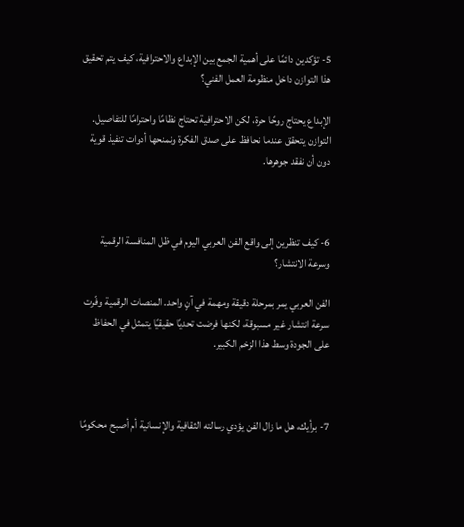5- تؤكدين دائمًا على أهمية الجمع بين الإبداع والاحترافية، كيف يتم تحقيق هذا التوازن داخل منظومة العمل الفني؟

الإبداع يحتاج روحًا حرة، لكن الاحترافية تحتاج نظامًا واحترامًا للتفاصيل. التوازن يتحقق عندما نحافظ على صدق الفكرة ونمنحها أدوات تنفيذ قوية دون أن نفقد جوهرها.



6- كيف تنظرين إلى واقع الفن العربي اليوم في ظل المنافسة الرقمية وسرعة الانتشار؟

الفن العربي يمر بمرحلة دقيقة ومهمة في آنٍ واحد. المنصات الرقمية وفّرت سرعة انتشار غير مسبوقة، لكنها فرضت تحديًا حقيقيًا يتمثل في الحفاظ على الجودة وسط هذا الزخم الكبير.



7- برأيك، هل ما زال الفن يؤدي رسالته الثقافية والإنسانية أم أصبح محكومًا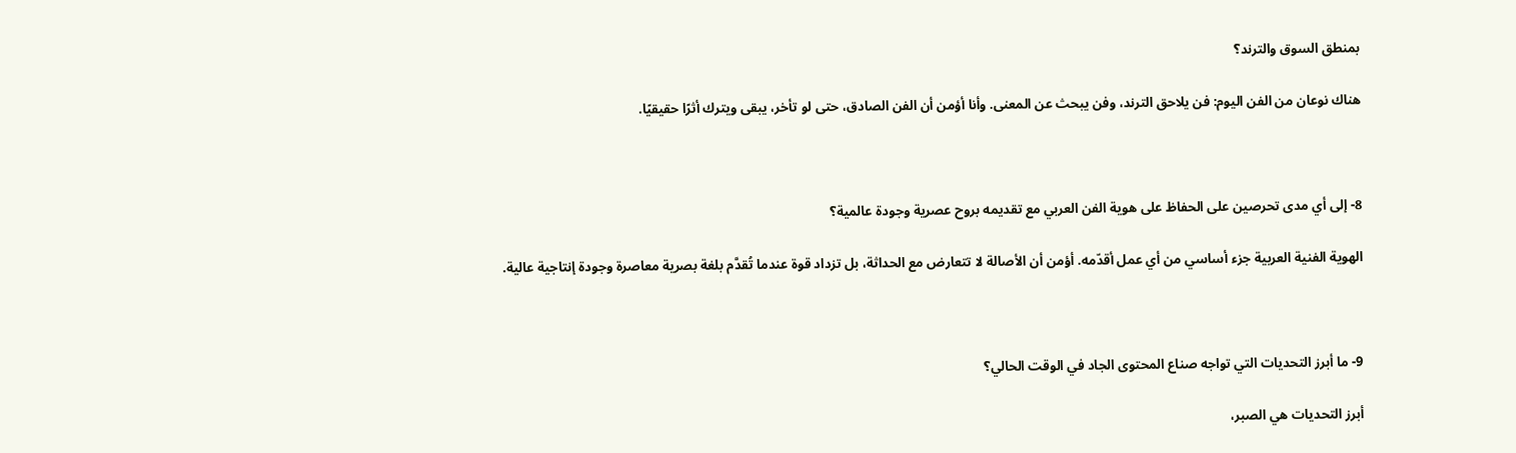بمنطق السوق والترند؟

هناك نوعان من الفن اليوم: فن يلاحق الترند، وفن يبحث عن المعنى. وأنا أؤمن أن الفن الصادق، حتى لو تأخر، يبقى ويترك أثرًا حقيقيًا.



8- إلى أي مدى تحرصين على الحفاظ على هوية الفن العربي مع تقديمه بروح عصرية وجودة عالمية؟

الهوية الفنية العربية جزء أساسي من أي عمل أقدّمه. أؤمن أن الأصالة لا تتعارض مع الحداثة، بل تزداد قوة عندما تُقدَّم بلغة بصرية معاصرة وجودة إنتاجية عالية.



9- ما أبرز التحديات التي تواجه صناع المحتوى الجاد في الوقت الحالي؟

أبرز التحديات هي الصبر،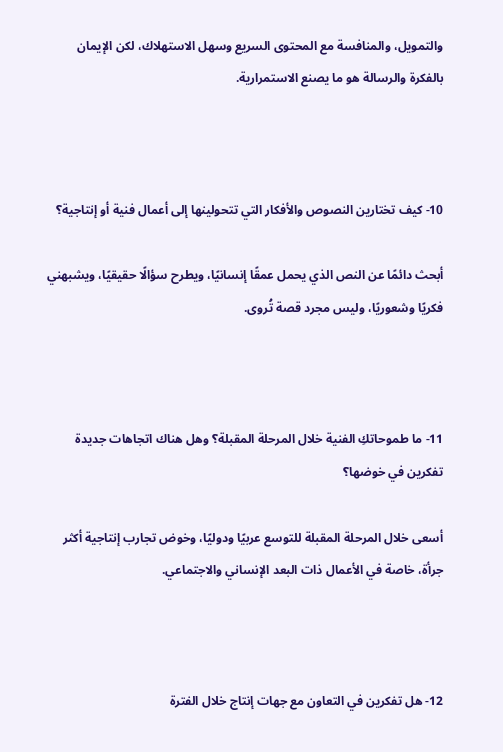والتمويل، والمنافسة مع المحتوى السريع وسهل الاستهلاك، لكن الإيمان بالفكرة والرسالة هو ما يصنع الاستمرارية.



10- كيف تختارين النصوص والأفكار التي تتحولينها إلى أعمال فنية أو إنتاجية؟

أبحث دائمًا عن النص الذي يحمل عمقًا إنسانيًا، ويطرح سؤالًا حقيقيًا، ويشبهني فكريًا وشعوريًا، وليس مجرد قصة تُروى.



11- ما طموحاتكِ الفنية خلال المرحلة المقبلة؟ وهل هناك اتجاهات جديدة تفكرين في خوضها؟

أسعى خلال المرحلة المقبلة للتوسع عربيًا ودوليًا، وخوض تجارب إنتاجية أكثر جرأة، خاصة في الأعمال ذات البعد الإنساني والاجتماعي.



12- هل تفكرين في التعاون مع جهات إنتاج خلال الفترة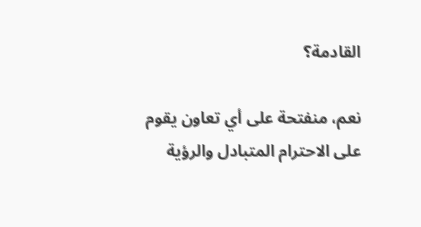القادمة؟

نعم، منفتحة على أي تعاون يقوم على الاحترام المتبادل والرؤية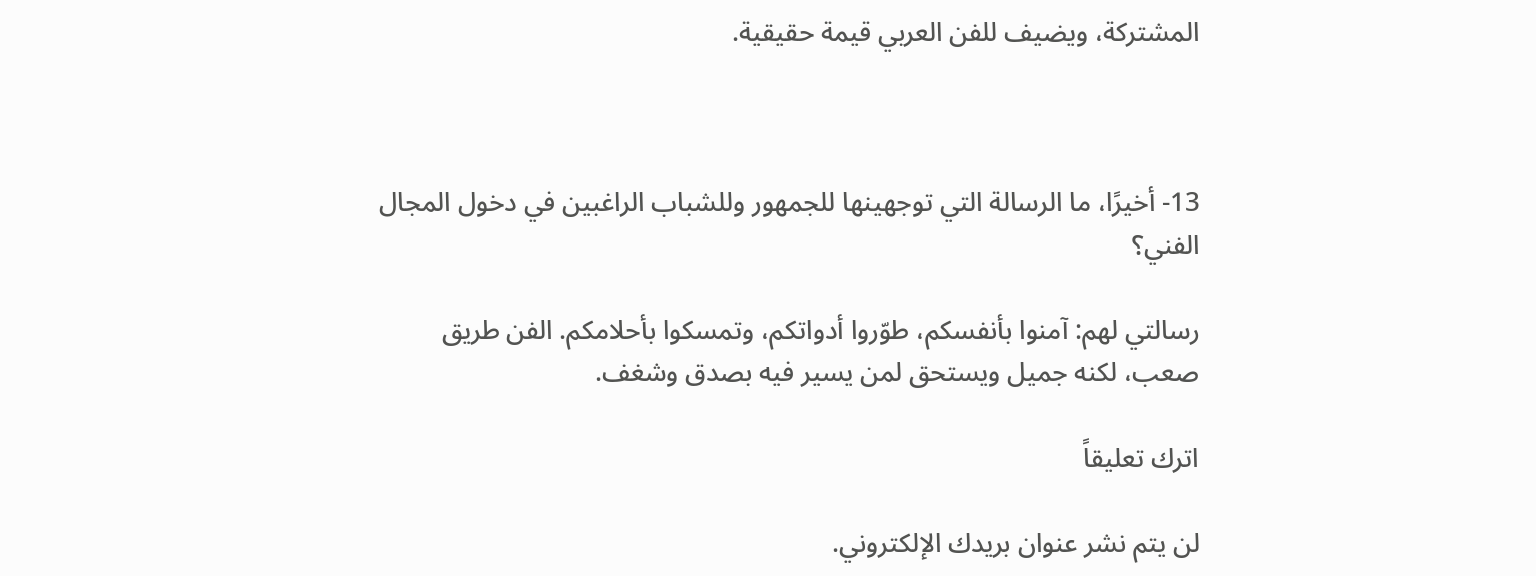المشتركة، ويضيف للفن العربي قيمة حقيقية.



13- أخيرًا، ما الرسالة التي توجهينها للجمهور وللشباب الراغبين في دخول المجال الفني؟

رسالتي لهم: آمنوا بأنفسكم، طوّروا أدواتكم، وتمسكوا بأحلامكم. الفن طريق صعب، لكنه جميل ويستحق لمن يسير فيه بصدق وشغف.

اترك تعليقاً

لن يتم نشر عنوان بريدك الإلكتروني.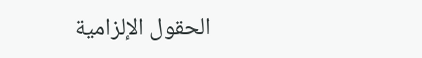الحقول الإلزامية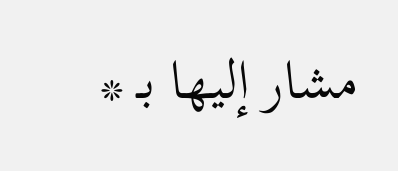مشار إليها بـ *